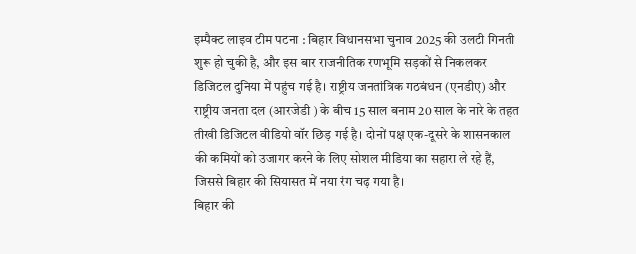इम्पैक्ट लाइव टीम पटना : बिहार विधानसभा चुनाव 2025 की उलटी गिनती शुरू हो चुकी है, और इस बार राजनीतिक रणभूमि सड़कों से निकलकर डिजिटल दुनिया में पहुंच गई है। राष्ट्रीय जनतांत्रिक गठबंधन (एनडीए) और राष्ट्रीय जनता दल (आरजेडी ) के बीच 15 साल बनाम 20 साल के नारे के तहत तीखी डिजिटल वीडियो वॉर छिड़ गई है। दोनों पक्ष एक-दूसरे के शासनकाल की कमियों को उजागर करने के लिए सोशल मीडिया का सहारा ले रहे हैं, जिससे बिहार की सियासत में नया रंग चढ़ गया है।
बिहार की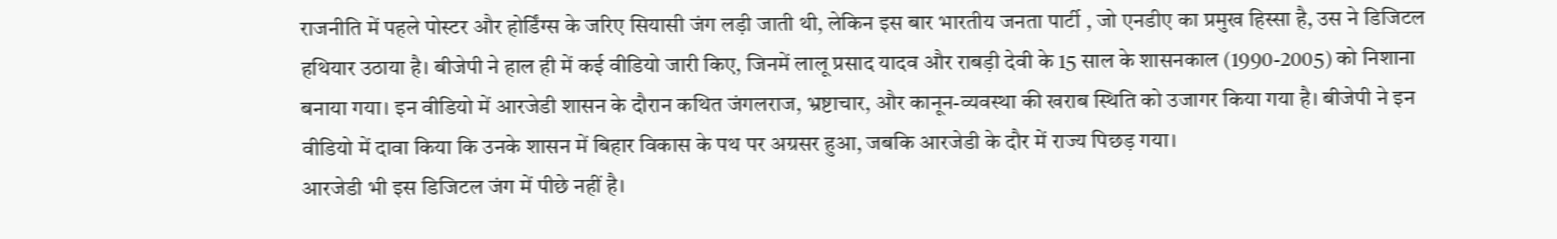राजनीति में पहले पोस्टर और होर्डिंग्स के जरिए सियासी जंग लड़ी जाती थी, लेकिन इस बार भारतीय जनता पार्टी , जो एनडीए का प्रमुख हिस्सा है, उस ने डिजिटल हथियार उठाया है। बीजेपी ने हाल ही में कई वीडियो जारी किए, जिनमें लालू प्रसाद यादव और राबड़ी देवी के 15 साल के शासनकाल (1990-2005) को निशाना बनाया गया। इन वीडियो में आरजेडी शासन के दौरान कथित जंगलराज, भ्रष्टाचार, और कानून-व्यवस्था की खराब स्थिति को उजागर किया गया है। बीजेपी ने इन वीडियो में दावा किया कि उनके शासन में बिहार विकास के पथ पर अग्रसर हुआ, जबकि आरजेडी के दौर में राज्य पिछड़ गया।
आरजेडी भी इस डिजिटल जंग में पीछे नहीं है।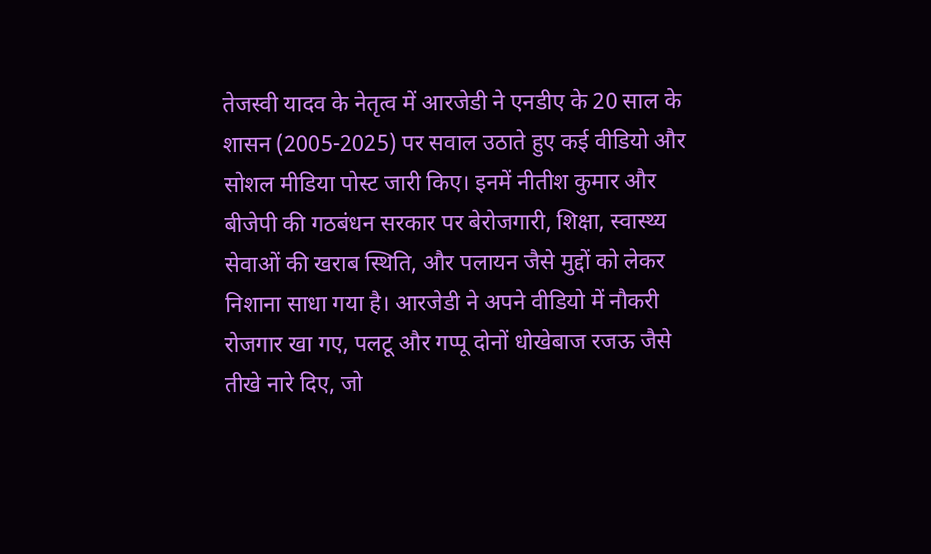तेजस्वी यादव के नेतृत्व में आरजेडी ने एनडीए के 20 साल के शासन (2005-2025) पर सवाल उठाते हुए कई वीडियो और सोशल मीडिया पोस्ट जारी किए। इनमें नीतीश कुमार और बीजेपी की गठबंधन सरकार पर बेरोजगारी, शिक्षा, स्वास्थ्य सेवाओं की खराब स्थिति, और पलायन जैसे मुद्दों को लेकर निशाना साधा गया है। आरजेडी ने अपने वीडियो में नौकरी रोजगार खा गए, पलटू और गप्पू दोनों धोखेबाज रजऊ जैसे तीखे नारे दिए, जो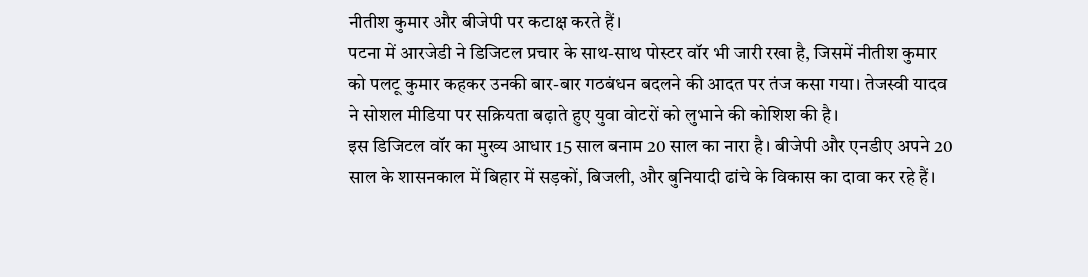नीतीश कुमार और बीजेपी पर कटाक्ष करते हैं।
पटना में आरजेडी ने डिजिटल प्रचार के साथ-साथ पोस्टर वॉर भी जारी रखा है, जिसमें नीतीश कुमार को पलटू कुमार कहकर उनकी बार-बार गठबंधन बदलने की आदत पर तंज कसा गया। तेजस्वी यादव ने सोशल मीडिया पर सक्रियता बढ़ाते हुए युवा वोटरों को लुभाने की कोशिश की है।
इस डिजिटल वॉर का मुख्य आधार 15 साल बनाम 20 साल का नारा है। बीजेपी और एनडीए अपने 20 साल के शासनकाल में बिहार में सड़कों, बिजली, और बुनियादी ढांचे के विकास का दावा कर रहे हैं।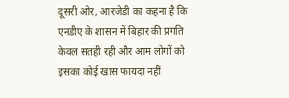दूसरी ओर, आरजेडी का कहना है कि एनडीए के शासन में बिहार की प्रगति केवल सतही रही और आम लोगों को इसका कोई खास फायदा नहीं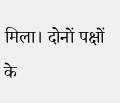मिला। दोनों पक्षों के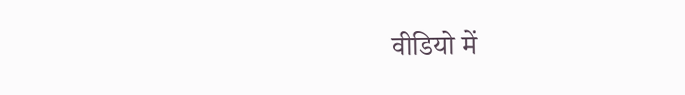वीडियो में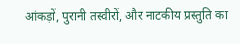आंकड़ों, पुरानी तस्वीरों, और नाटकीय प्रस्तुति का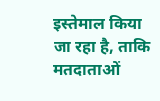इस्तेमाल किया जा रहा है, ताकि मतदाताओं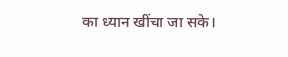का ध्यान खींचा जा सके।